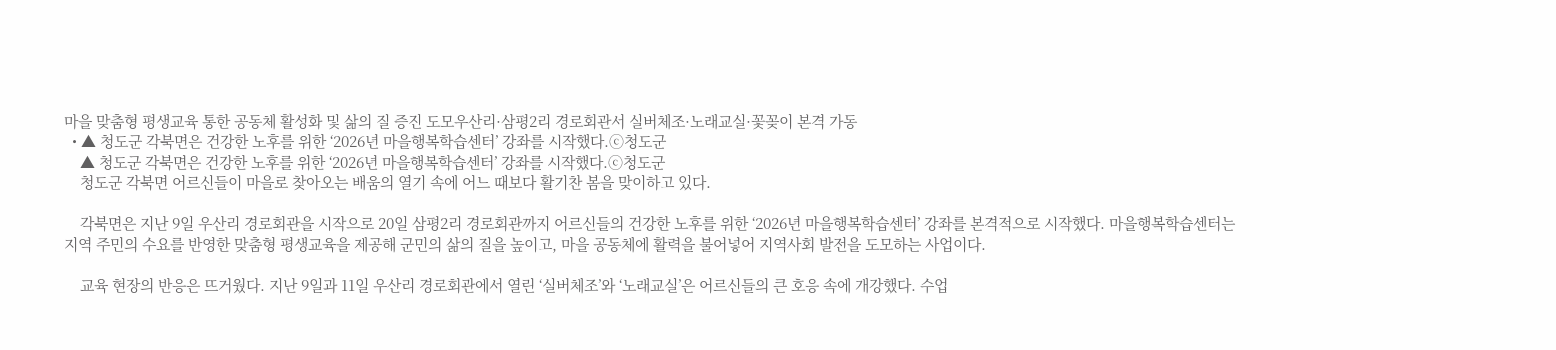마을 맞춤형 평생교육 통한 공동체 활성화 및 삶의 질 증진 도모우산리·삼평2리 경로회관서 실버체조·노래교실·꽃꽂이 본격 가동
  • ▲ 청도군 각북면은 건강한 노후를 위한 ‘2026년 마을행복학습센터’ 강좌를 시작했다.ⓒ청도군
    ▲ 청도군 각북면은 건강한 노후를 위한 ‘2026년 마을행복학습센터’ 강좌를 시작했다.ⓒ청도군
    청도군 각북면 어르신들이 마을로 찾아오는 배움의 열기 속에 어느 때보다 활기찬 봄을 맞이하고 있다.

    각북면은 지난 9일 우산리 경로회관을 시작으로 20일 삼평2리 경로회관까지 어르신들의 건강한 노후를 위한 ‘2026년 마을행복학습센터’ 강좌를 본격적으로 시작했다. 마을행복학습센터는 지역 주민의 수요를 반영한 맞춤형 평생교육을 제공해 군민의 삶의 질을 높이고, 마을 공동체에 활력을 불어넣어 지역사회 발전을 도모하는 사업이다.

    교육 현장의 반응은 뜨거웠다. 지난 9일과 11일 우산리 경로회관에서 열린 ‘실버체조’와 ‘노래교실’은 어르신들의 큰 호응 속에 개강했다. 수업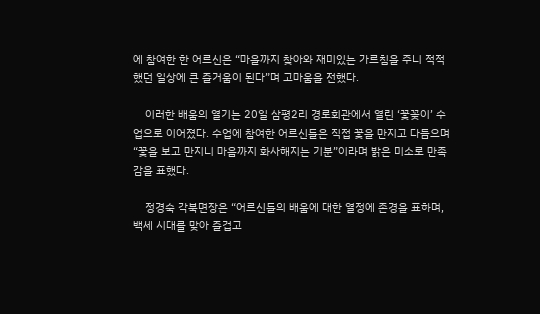에 참여한 한 어르신은 “마을까지 찾아와 재미있는 가르침을 주니 적적했던 일상에 큰 즐거움이 된다”며 고마움을 전했다.

    이러한 배움의 열기는 20일 삼평2리 경로회관에서 열린 ‘꽃꽂이’ 수업으로 이어졌다. 수업에 참여한 어르신들은 직접 꽃을 만지고 다듬으며 “꽃을 보고 만지니 마음까지 화사해지는 기분”이라며 밝은 미소로 만족감을 표했다.

    정경숙 각북면장은 “어르신들의 배움에 대한 열정에 존경을 표하며, 백세 시대를 맞아 즐겁고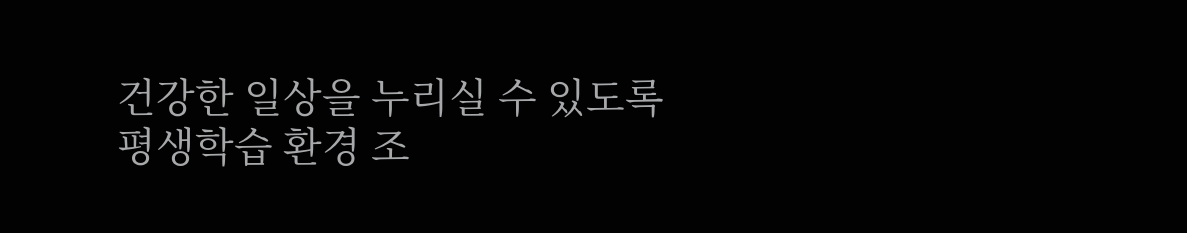건강한 일상을 누리실 수 있도록 평생학습 환경 조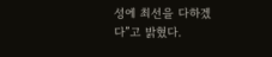성에 최선을 다하겠다”고 밝혔다.